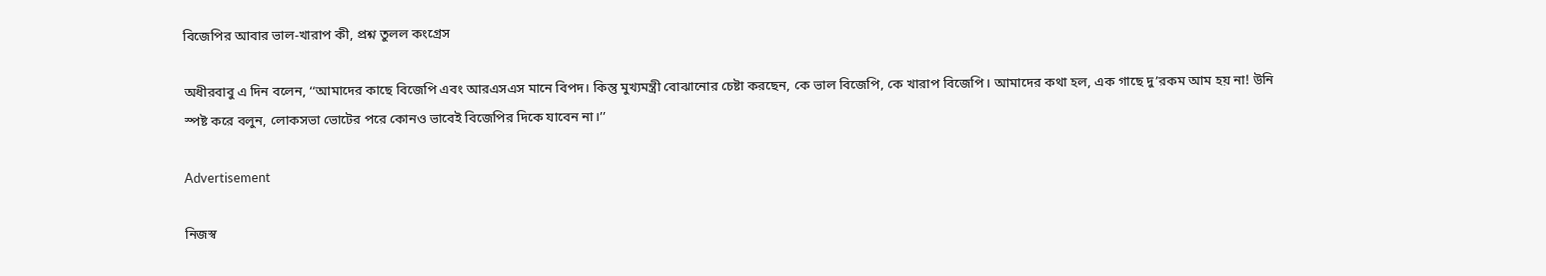বিজেপির আবার ভাল-খারাপ কী, প্রশ্ন তুলল কংগ্রেস

অধীরবাবু এ দিন বলেন, ‘‘আমাদের কাছে বিজেপি এবং আরএসএস মানে বিপদ। কিন্তু মুখ্যমন্ত্রী বোঝানোর চেষ্টা করছেন, কে ভাল বিজেপি, কে খারাপ বিজেপি। আমাদের কথা হল, এক গাছে দু’রকম আম হয় না! উনি স্পষ্ট করে বলুন, লোকসভা ভোটের পরে কোনও ভাবেই বিজেপির দিকে যাবেন না।’’

Advertisement

নিজস্ব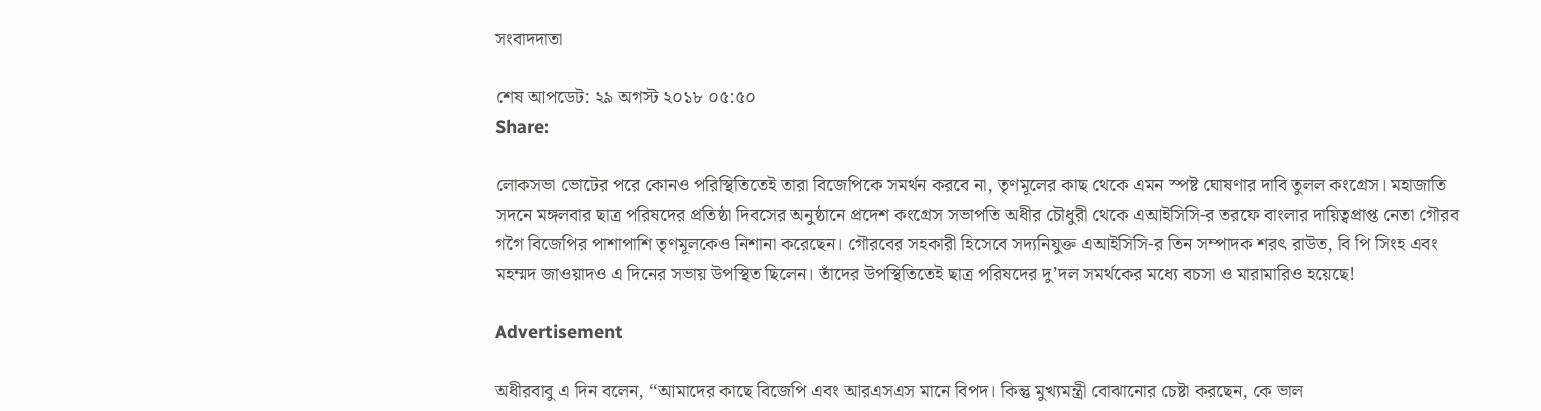সংবাদদাতা

শেষ আপডেট: ২৯ অগস্ট ২০১৮ ০৫:৫০
Share:

লোকসভা ভোটের পরে কোনও পরিস্থিতিতেই তারা বিজেপিকে সমর্থন করবে না, তৃণমূলের কাছ থেকে এমন স্পষ্ট ঘোষণার দাবি তুলল কংগ্রেস। মহাজাতি সদনে মঙ্গলবার ছাত্র পরিষদের প্রতিষ্ঠা দিবসের অনুষ্ঠানে প্রদেশ কংগ্রেস সভাপতি অধীর চৌধুরী থেকে এআইসিসি-র তরফে বাংলার দায়িত্বপ্রাপ্ত নেতা গৌরব গগৈ বিজেপির পাশাপাশি তৃণমূলকেও নিশানা করেছেন। গৌরবের সহকারী হিসেবে সদ্যনিযুক্ত এআইসিসি-র তিন সম্পাদক শরৎ রাউত, বি পি সিংহ এবং মহম্মদ জাওয়াদও এ দিনের সভায় উপস্থিত ছিলেন। তাঁদের উপস্থিতিতেই ছাত্র পরিষদের দু’দল সমর্থকের মধ্যে বচসা ও মারামারিও হয়েছে!

Advertisement

অধীরবাবু এ দিন বলেন, ‘‘আমাদের কাছে বিজেপি এবং আরএসএস মানে বিপদ। কিন্তু মুখ্যমন্ত্রী বোঝানোর চেষ্টা করছেন, কে ভাল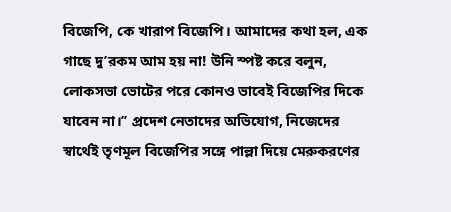বিজেপি, কে খারাপ বিজেপি। আমাদের কথা হল, এক গাছে দু’রকম আম হয় না! উনি স্পষ্ট করে বলুন, লোকসভা ভোটের পরে কোনও ভাবেই বিজেপির দিকে যাবেন না।’’ প্রদেশ নেতাদের অভিযোগ, নিজেদের স্বার্থেই তৃণমূল বিজেপির সঙ্গে পাল্লা দিয়ে মেরুকরণের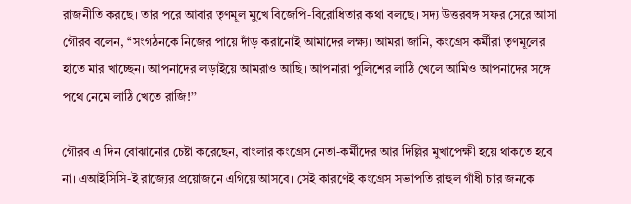রাজনীতি করছে। তার পরে আবার তৃণমূল মুখে বিজেপি-বিরোধিতার কথা বলছে। সদ্য উত্তরবঙ্গ সফর সেরে আসা গৌরব বলেন, ‘‘সংগঠনকে নিজের পায়ে দাঁড় করানোই আমাদের লক্ষ্য। আমরা জানি, কংগ্রেস কর্মীরা তৃণমূলের হাতে মার খাচ্ছেন। আপনাদের লড়াইয়ে আমরাও আছি। আপনারা পুলিশের লাঠি খেলে আমিও আপনাদের সঙ্গে পথে নেমে লাঠি খেতে রাজি!’’

গৌরব এ দিন বোঝানোর চেষ্টা করেছেন, বাংলার কংগ্রেস নেতা-কর্মীদের আর দিল্লির মুখাপেক্ষী হয়ে থাকতে হবে না। এআইসিসি-ই রাজ্যের প্রয়োজনে এগিয়ে আসবে। সেই কারণেই কংগ্রেস সভাপতি রাহুল গাঁধী চার জনকে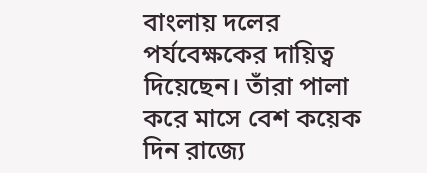বাংলায় দলের পর্যবেক্ষকের দায়িত্ব দিয়েছেন। তাঁরা পালা করে মাসে বেশ কয়েক দিন রাজ্যে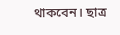থাকবেন। ছাত্র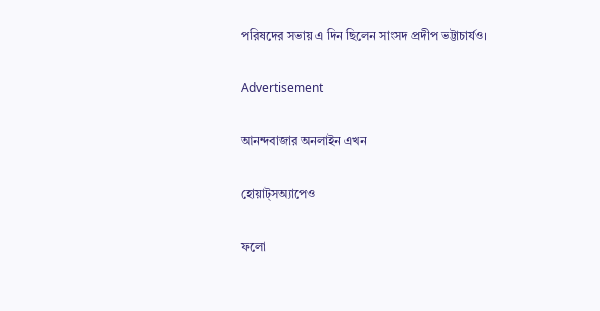পরিষদের সভায় এ দিন ছিলেন সাংসদ প্রদীপ ভট্টাচার্যও।

Advertisement

আনন্দবাজার অনলাইন এখন

হোয়াট্‌সঅ্যাপেও

ফলো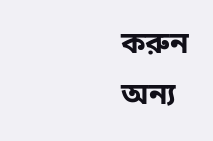করুন
অন্য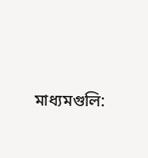মাধ্যমগুলি: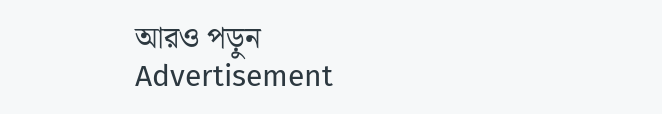আরও পড়ুন
Advertisement